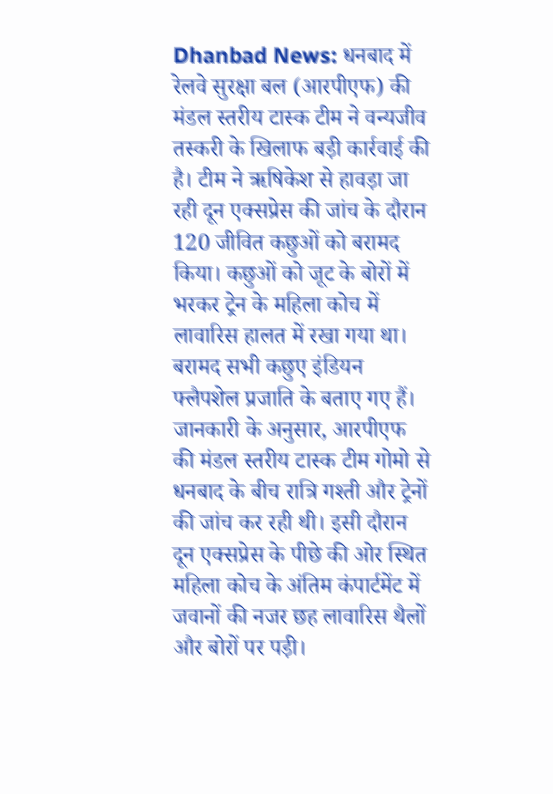Dhanbad News: धनबाद में रेलवे सुरक्षा बल (आरपीएफ) की मंडल स्तरीय टास्क टीम ने वन्यजीव तस्करी के खिलाफ बड़ी कार्रवाई की है। टीम ने ऋषिकेश से हावड़ा जा रही दून एक्सप्रेस की जांच के दौरान 120 जीवित कछुओं को बरामद किया। कछुओं को जूट के बोरों में भरकर ट्रेन के महिला कोच में लावारिस हालत में रखा गया था। बरामद सभी कछुए इंडियन फ्लैपशेल प्रजाति के बताए गए हैं।
जानकारी के अनुसार, आरपीएफ की मंडल स्तरीय टास्क टीम गोमो से धनबाद के बीच रात्रि गश्ती और ट्रेनों की जांच कर रही थी। इसी दौरान दून एक्सप्रेस के पीछे की ओर स्थित महिला कोच के अंतिम कंपार्टमेंट में जवानों की नजर छह लावारिस थैलों और बोरों पर पड़ी।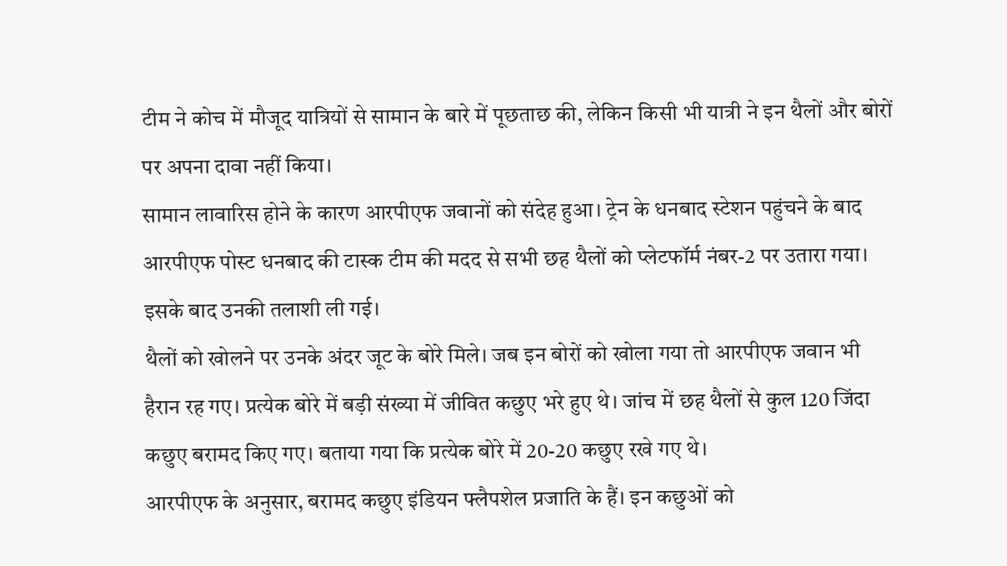टीम ने कोच में मौजूद यात्रियों से सामान के बारे में पूछताछ की, लेकिन किसी भी यात्री ने इन थैलों और बोरों पर अपना दावा नहीं किया।
सामान लावारिस होने के कारण आरपीएफ जवानों को संदेह हुआ। ट्रेन के धनबाद स्टेशन पहुंचने के बाद आरपीएफ पोस्ट धनबाद की टास्क टीम की मदद से सभी छह थैलों को प्लेटफॉर्म नंबर-2 पर उतारा गया। इसके बाद उनकी तलाशी ली गई।
थैलों को खोलने पर उनके अंदर जूट के बोरे मिले। जब इन बोरों को खोला गया तो आरपीएफ जवान भी हैरान रह गए। प्रत्येक बोरे में बड़ी संख्या में जीवित कछुए भरे हुए थे। जांच में छह थैलों से कुल 120 जिंदा कछुए बरामद किए गए। बताया गया कि प्रत्येक बोरे में 20-20 कछुए रखे गए थे।
आरपीएफ के अनुसार, बरामद कछुए इंडियन फ्लैपशेल प्रजाति के हैं। इन कछुओं को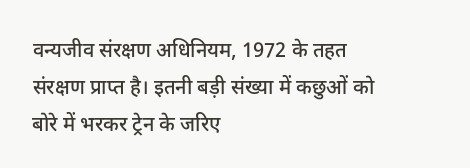वन्यजीव संरक्षण अधिनियम, 1972 के तहत संरक्षण प्राप्त है। इतनी बड़ी संख्या में कछुओं को बोरे में भरकर ट्रेन के जरिए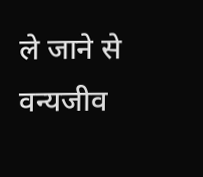ले जाने से वन्यजीव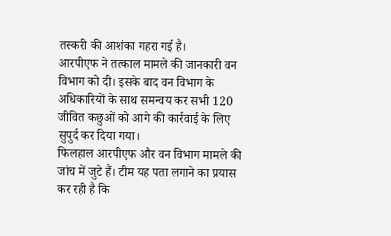तस्करी की आशंका गहरा गई है।
आरपीएफ ने तत्काल मामले की जानकारी वन विभाग को दी। इसके बाद वन विभाग के अधिकारियों के साथ समन्वय कर सभी 120 जीवित कछुओं को आगे की कार्रवाई के लिए सुपुर्द कर दिया गया।
फिलहाल आरपीएफ और वन विभाग मामले की जांच में जुटे हैं। टीम यह पता लगाने का प्रयास कर रही है कि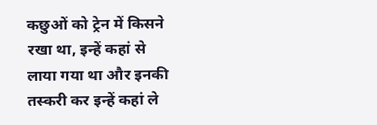कछुओं को ट्रेन में किसने रखा था, इन्हें कहां से लाया गया था और इनकी तस्करी कर इन्हें कहां ले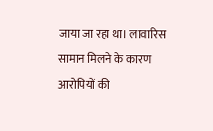जाया जा रहा था। लावारिस सामान मिलने के कारण आरोपियों की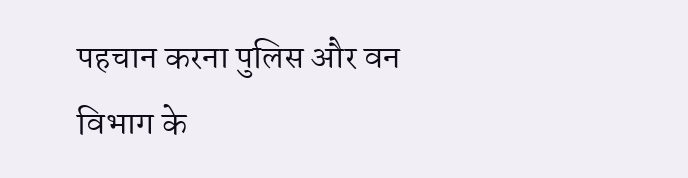पहचान करना पुलिस और वन विभाग के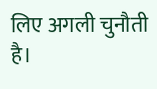लिए अगली चुनौती है।